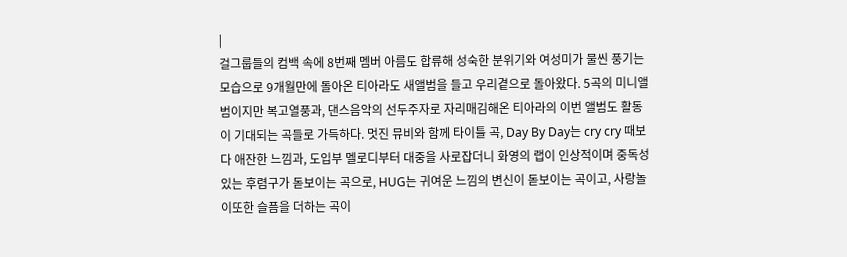|
걸그룹들의 컴백 속에 8번째 멤버 아름도 합류해 성숙한 분위기와 여성미가 물씬 풍기는 모습으로 9개월만에 돌아온 티아라도 새앨범을 들고 우리곁으로 돌아왔다. 5곡의 미니앨범이지만 복고열풍과, 댄스음악의 선두주자로 자리매김해온 티아라의 이번 앨범도 활동이 기대되는 곡들로 가득하다. 멋진 뮤비와 함께 타이틀 곡, Day By Day는 cry cry 때보다 애잔한 느낌과, 도입부 멜로디부터 대중을 사로잡더니 화영의 랩이 인상적이며 중독성있는 후렴구가 돋보이는 곡으로, HUG는 귀여운 느낌의 변신이 돋보이는 곡이고, 사랑놀이또한 슬픔을 더하는 곡이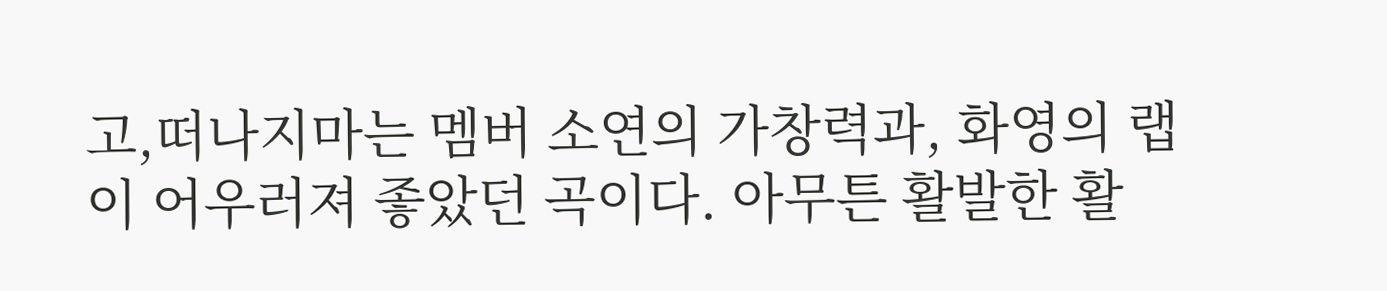고,떠나지마는 멤버 소연의 가창력과, 화영의 랩이 어우러져 좋았던 곡이다. 아무튼 활발한 활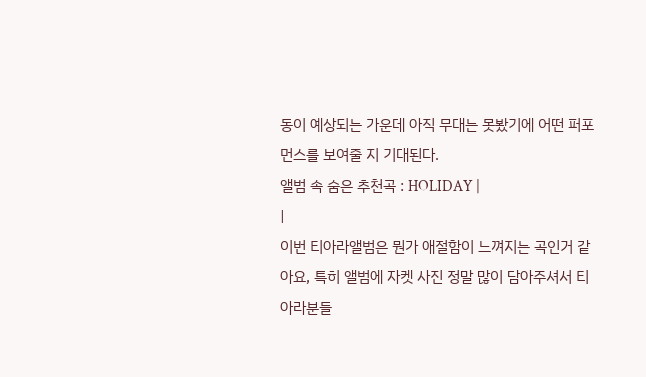동이 예상되는 가운데 아직 무대는 못봤기에 어떤 퍼포먼스를 보여줄 지 기대된다.
앨범 속 숨은 추천곡 : HOLIDAY |
|
이번 티아라앨범은 뭔가 애절함이 느껴지는 곡인거 같아요, 특히 앨범에 자켓 사진 정말 많이 담아주셔서 티아라분들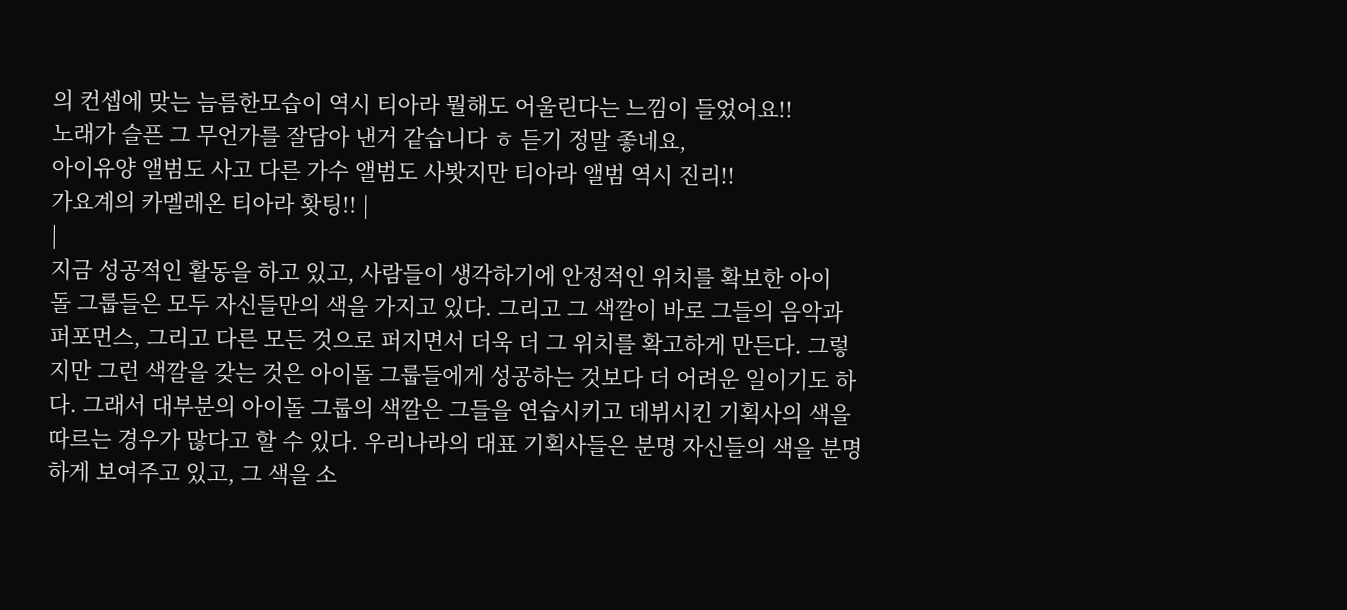의 컨셉에 맞는 늠름한모습이 역시 티아라 뭘해도 어울린다는 느낌이 들었어요!!
노래가 슬픈 그 무언가를 잘담아 낸거 같습니다 ㅎ 듣기 정말 좋네요,
아이유양 앨범도 사고 다른 가수 앨범도 사봣지만 티아라 앨범 역시 진리!!
가요계의 카멜레온 티아라 홧팅!! |
|
지금 성공적인 활동을 하고 있고, 사람들이 생각하기에 안정적인 위치를 확보한 아이
돌 그룹들은 모두 자신들만의 색을 가지고 있다. 그리고 그 색깔이 바로 그들의 음악과
퍼포먼스, 그리고 다른 모든 것으로 퍼지면서 더욱 더 그 위치를 확고하게 만든다. 그렇
지만 그런 색깔을 갖는 것은 아이돌 그룹들에게 성공하는 것보다 더 어려운 일이기도 하
다. 그래서 대부분의 아이돌 그룹의 색깔은 그들을 연습시키고 데뷔시킨 기획사의 색을
따르는 경우가 많다고 할 수 있다. 우리나라의 대표 기획사들은 분명 자신들의 색을 분명
하게 보여주고 있고, 그 색을 소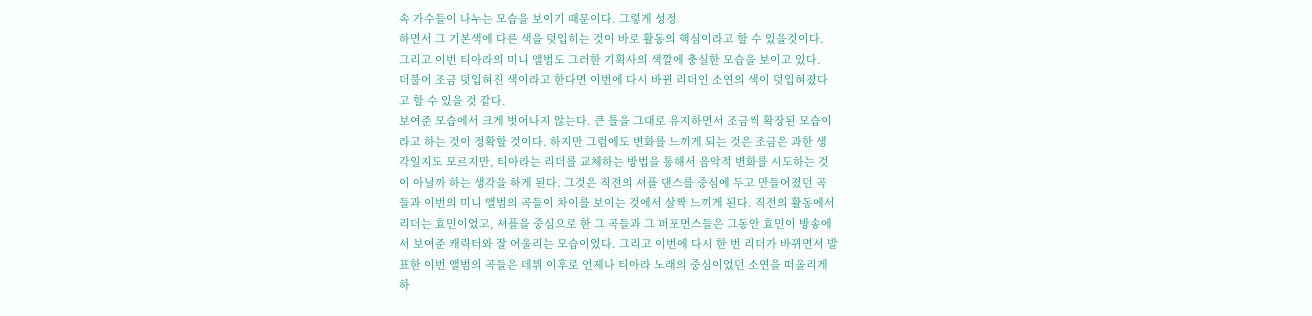속 가수들이 나누는 모습을 보이기 때문이다. 그렇게 성정
하면서 그 기본색에 다른 색을 덧입히는 것이 바로 활동의 핵심이라고 할 수 있을것이다.
그리고 이번 티아라의 미니 앨범도 그러한 기획사의 색깔에 충실한 모습을 보이고 있다.
더불어 조금 덧입혀진 색이라고 한다면 이번에 다시 바뀐 리더인 소연의 색이 덧입혀졌다
고 할 수 있을 것 같다.
보여준 모습에서 크게 벗어나지 않는다. 큰 틀을 그대로 유지하면서 조금씩 확장된 모습이
라고 하는 것이 정확할 것이다. 하지만 그럼에도 변화를 느끼게 되는 것은 조금은 과한 생
각일지도 모르지만, 티아라는 리더를 교체하는 방법을 통해서 음악적 변화를 시도하는 것
이 아닐까 하는 생각을 하게 된다. 그것은 직전의 셔플 댄스를 중심에 두고 만들어졌던 곡
들과 이번의 미니 앨범의 곡들이 차이를 보이는 것에서 살짝 느끼게 된다. 직전의 활동에서
리더는 효민이었고, 셔플을 중심으로 한 그 곡들과 그 퍼포먼스들은 그동안 효민이 방송에
서 보여준 캐릭터와 잘 어울리는 모습이었다. 그리고 이번에 다시 한 번 리더가 바뀌면서 발
표한 이번 앨범의 곡들은 데뷔 이후로 언제나 티아라 노래의 중심이었던 소연을 떠올리게
하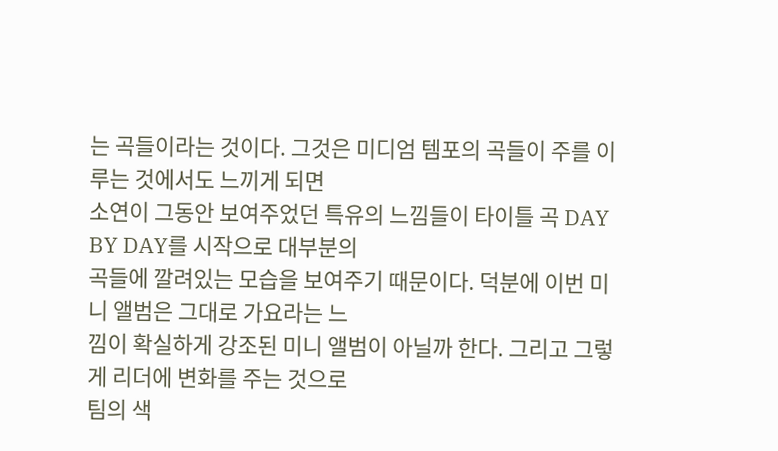는 곡들이라는 것이다. 그것은 미디엄 템포의 곡들이 주를 이루는 것에서도 느끼게 되면
소연이 그동안 보여주었던 특유의 느낌들이 타이틀 곡 DAY BY DAY를 시작으로 대부분의
곡들에 깔려있는 모습을 보여주기 때문이다. 덕분에 이번 미니 앨범은 그대로 가요라는 느
낌이 확실하게 강조된 미니 앨범이 아닐까 한다. 그리고 그렇게 리더에 변화를 주는 것으로
팀의 색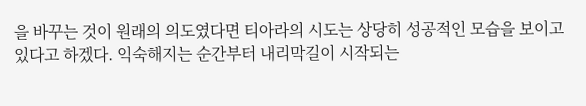을 바꾸는 것이 원래의 의도였다면 티아라의 시도는 상당히 성공적인 모습을 보이고
있다고 하겠다. 익숙해지는 순간부터 내리막길이 시작되는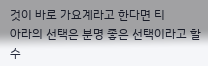것이 바로 가요계라고 한다면 티
아라의 선택은 분명 좋은 선택이라고 할 수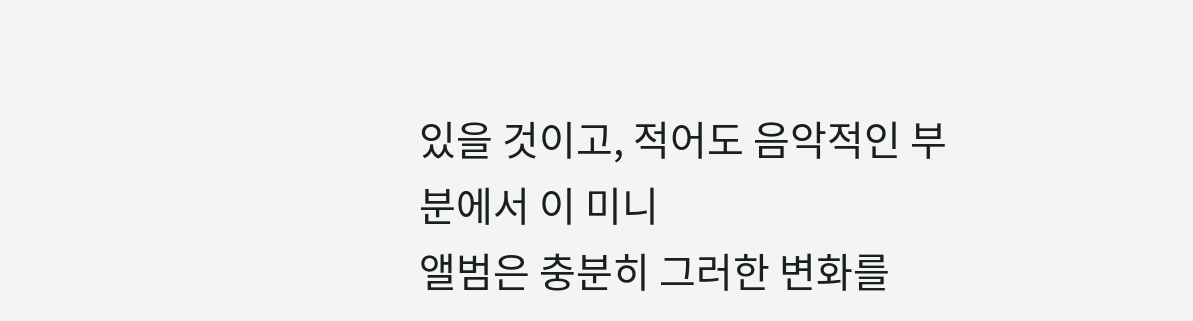있을 것이고, 적어도 음악적인 부분에서 이 미니
앨범은 충분히 그러한 변화를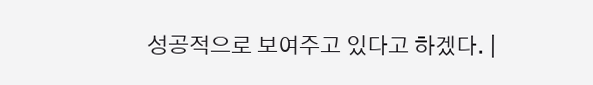성공적으로 보여주고 있다고 하겠다. |